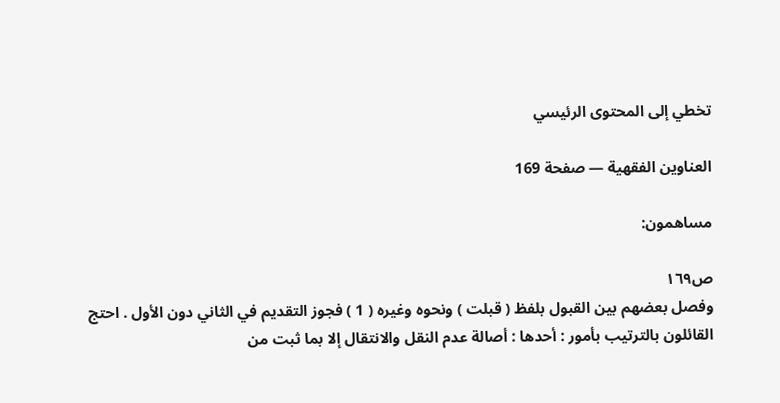تخطي إلى المحتوى الرئيسي

العناوين الفقهية — صفحة 169

مساهمون:

ص١٦٩
وفصل بعضهم بين القبول بلفظ ( قبلت ) ونحوه وغيره ( 1 ) فجوز التقديم في الثاني دون الأول . احتج القائلون بالترتيب بأمور : أحدها : أصالة عدم النقل والانتقال إلا بما ثبت من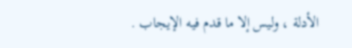الأدلة ، وليس إلا ما قدم فيه الإيجاب .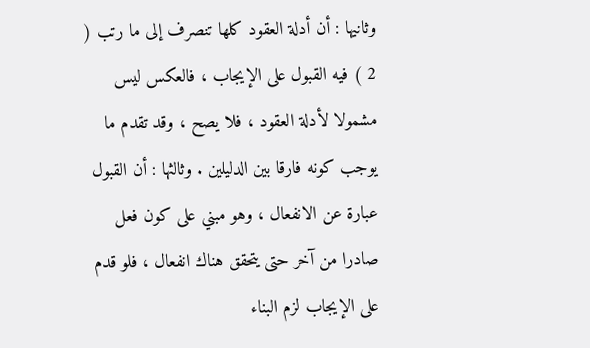وثانيها : أن أدلة العقود كلها تنصرف إلى ما رتب ( 2 ) فيه القبول على الإيجاب ، فالعكس ليس مشمولا لأدلة العقود ، فلا يصح ، وقد تقدم ما يوجب كونه فارقا بين الدليلين . وثالثها : أن القبول عبارة عن الانفعال ، وهو مبني على كون فعل صادرا من آخر حتى يتحقق هناك انفعال ، فلو قدم على الإيجاب لزم البناء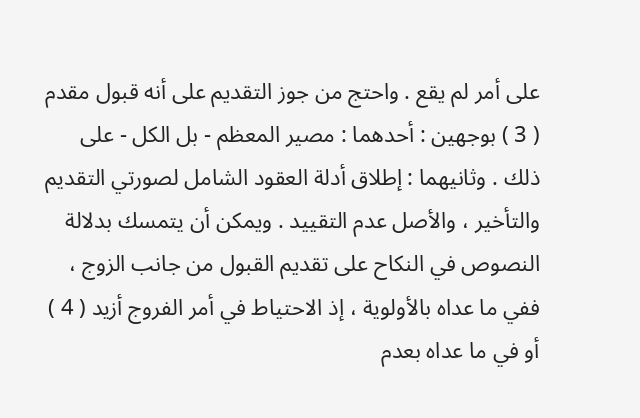على أمر لم يقع . واحتج من جوز التقديم على أنه قبول مقدم ( 3 ) بوجهين : أحدهما : مصير المعظم - بل الكل - على ذلك . وثانيهما : إطلاق أدلة العقود الشامل لصورتي التقديم والتأخير ، والأصل عدم التقييد . ويمكن أن يتمسك بدلالة النصوص في النكاح على تقديم القبول من جانب الزوج ، ففي ما عداه بالأولوية ، إذ الاحتياط في أمر الفروج أزيد ( 4 ) أو في ما عداه بعدم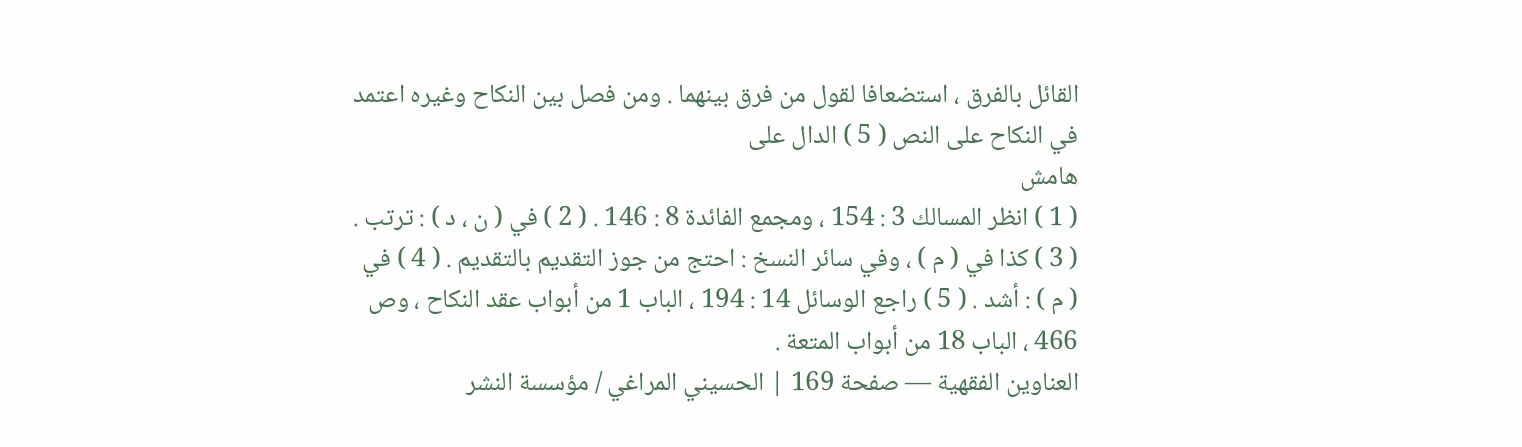القائل بالفرق ، استضعافا لقول من فرق بينهما . ومن فصل بين النكاح وغيره اعتمد في النكاح على النص ( 5 ) الدال على
هامش
( 1 ) انظر المسالك 3 : 154 ، ومجمع الفائدة 8 : 146 . ( 2 ) في ( ن ، د ) : ترتب . ( 3 ) كذا في ( م ) ، وفي سائر النسخ : احتج من جوز التقديم بالتقديم . ( 4 ) في ( م ) : أشد . ( 5 ) راجع الوسائل 14 : 194 ، الباب 1 من أبواب عقد النكاح ، وص 466 ، الباب 18 من أبواب المتعة .
العناوين الفقهية — صفحة 169 | الحسيني المراغي / مؤسسة النشر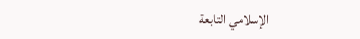الإسلامي التابعة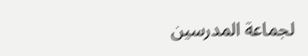لجماعة المدرسين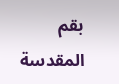بقم المقدسة